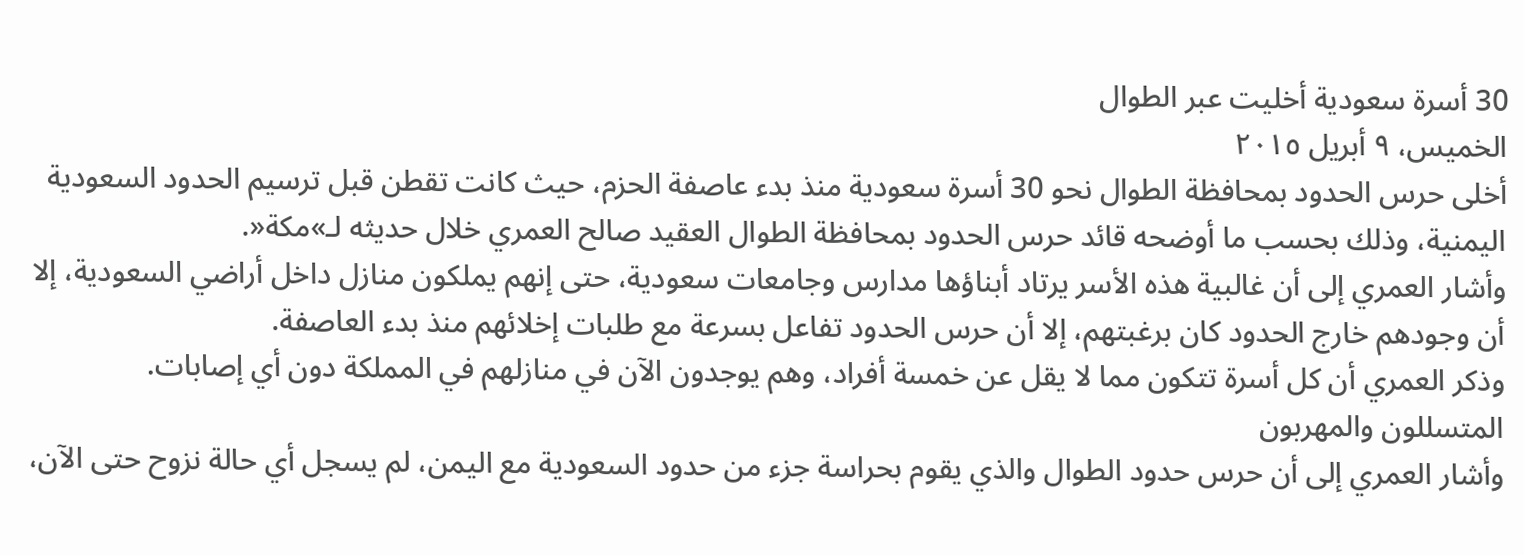30 أسرة سعودية أخليت عبر الطوال
الخميس، ٩ أبريل ٢٠١٥
أخلى حرس الحدود بمحافظة الطوال نحو 30 أسرة سعودية منذ بدء عاصفة الحزم، حيث كانت تقطن قبل ترسيم الحدود السعودية اليمنية، وذلك بحسب ما أوضحه قائد حرس الحدود بمحافظة الطوال العقيد صالح العمري خلال حديثه لـ»مكة«.
وأشار العمري إلى أن غالبية هذه الأسر يرتاد أبناؤها مدارس وجامعات سعودية، حتى إنهم يملكون منازل داخل أراضي السعودية، إلا أن وجودهم خارج الحدود كان برغبتهم، إلا أن حرس الحدود تفاعل بسرعة مع طلبات إخلائهم منذ بدء العاصفة.
وذكر العمري أن كل أسرة تتكون مما لا يقل عن خمسة أفراد، وهم يوجدون الآن في منازلهم في المملكة دون أي إصابات.
المتسللون والمهربون
وأشار العمري إلى أن حرس حدود الطوال والذي يقوم بحراسة جزء من حدود السعودية مع اليمن، لم يسجل أي حالة نزوح حتى الآن،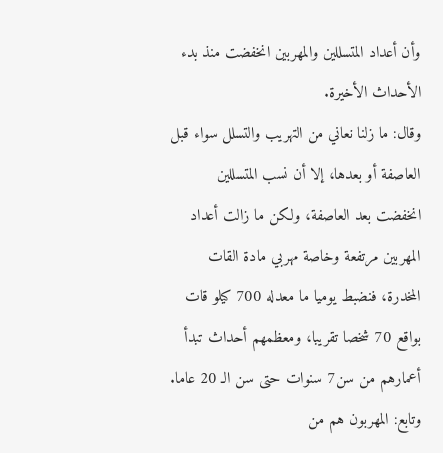وأن أعداد المتسللين والمهربين انخفضت منذ بدء الأحداث الأخيرة.
وقال: ما زلنا نعاني من التهريب والتسلل سواء قبل العاصفة أو بعدها، إلا أن نسب المتسللين انخفضت بعد العاصفة، ولكن ما زالت أعداد المهربين مرتفعة وخاصة مهربي مادة القات المخدرة، فنضبط يوميا ما معدله 700 كيلو قات بواقع 70 شخصا تقريبا، ومعظمهم أحداث تبدأ أعمارهم من سن7 سنوات حتى سن الـ 20 عاما.
وتابع: المهربون هم من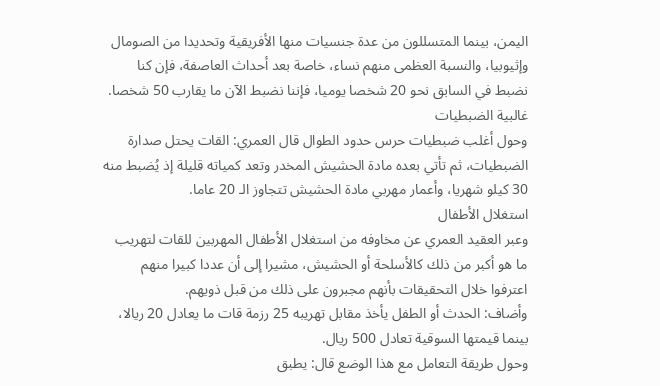اليمن، بينما المتسللون من عدة جنسيات منها الأفريقية وتحديدا من الصومال وإثيوبيا، والنسبة العظمى منهم نساء، خاصة بعد أحداث العاصفة، فإن كنا نضبط في السابق نحو 20 شخصا يوميا، فإننا نضبط الآن ما يقارب 50 شخصا.
غالبية الضبطيات
وحول أغلب ضبطيات حرس حدود الطوال قال العمري: القات يحتل صدارة الضبطيات، ثم تأتي بعده مادة الحشيش المخدر وتعد كمياته قليلة إذ يُضبط منه 30 كيلو شهريا، وأعمار مهربي مادة الحشيش تتجاوز الـ 20 عاما.
استغلال الأطفال
وعبر العقيد العمري عن مخاوفه من استغلال الأطفال المهربين للقات لتهريب ما هو أكبر من ذلك كالأسلحة أو الحشيش، مشيرا إلى أن عددا كبيرا منهم اعترفوا خلال التحقيقات بأنهم مجبرون على ذلك من قبل ذويهم.
وأضاف: الحدث أو الطفل يأخذ مقابل تهريبه 25 رزمة قات ما يعادل 20 ريالا، بينما قيمتها السوقية تعادل 500 ريال.
وحول طريقة التعامل مع هذا الوضع قال: يطبق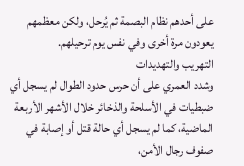على أحدهم نظام البصمة ثم يُرحل، ولكن معظمهم يعودون مرة أخرى وفي نفس يوم ترحيلهم.
التهريب والتهديدات
وشدد العمري على أن حرس حدود الطوال لم يسجل أي ضبطيات في الأسلحة والذخائر خلال الأشهر الأربعة الماضية، كما لم يسجل أي حالة قتل أو إصابة في صفوف رجال الأمن،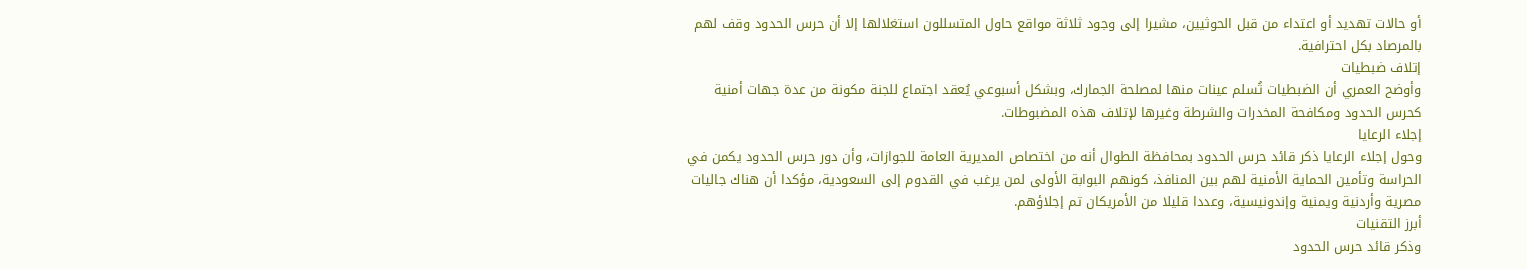أو حالات تهديد أو اعتداء من قبل الحوثيين، مشيرا إلى وجود ثلاثة مواقع حاول المتسللون استغلالها إلا أن حرس الحدود وقف لهم بالمرصاد بكل احترافية.
إتلاف ضبطيات
وأوضح العمري أن الضبطيات تُسلم عينات منها لمصلحة الجمارك، وبشكل أسبوعي يُعقد اجتماع للجنة مكونة من عدة جهات أمنية كحرس الحدود ومكافحة المخدرات والشرطة وغيرها لإتلاف هذه المضبوطات.
إجلاء الرعايا
وحول إجلاء الرعايا ذكر قائد حرس الحدود بمحافظة الطوال أنه من اختصاص المديرية العامة للجوازات، وأن دور حرس الحدود يكمن في الحراسة وتأمين الحماية الأمنية لهم بين المنافذ، كونهم البوابة الأولى لمن يرغب في القدوم إلى السعودية، مؤكدا أن هناك جاليات مصرية وأردنية ويمنية وإندونيسية، وعددا قليلا من الأمريكان تم إجلاؤهم.
أبرز التقنيات
وذكر قائد حرس الحدود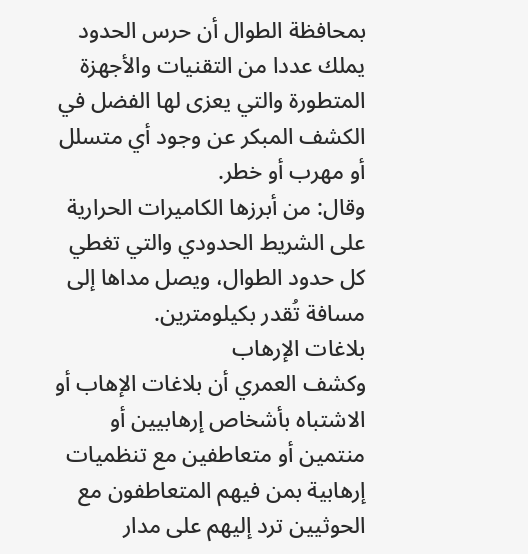بمحافظة الطوال أن حرس الحدود يملك عددا من التقنيات والأجهزة المتطورة والتي يعزى لها الفضل في الكشف المبكر عن وجود أي متسلل أو مهرب أو خطر.
وقال: من أبرزها الكاميرات الحرارية على الشريط الحدودي والتي تغطي كل حدود الطوال، ويصل مداها إلى مسافة تُقدر بكيلومترين.
بلاغات الإرهاب
وكشف العمري أن بلاغات الإهاب أو الاشتباه بأشخاص إرهابيين أو منتمين أو متعاطفين مع تنظميات إرهابية بمن فيهم المتعاطفون مع الحوثيين ترد إليهم على مدار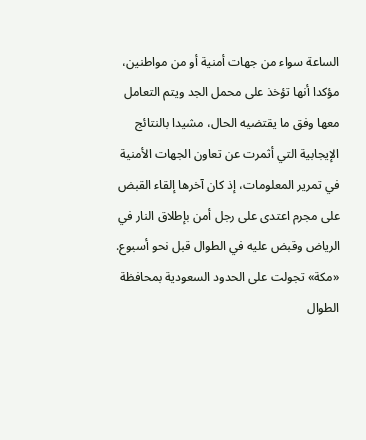الساعة سواء من جهات أمنية أو من مواطنين، مؤكدا أنها تؤخذ على محمل الجد ويتم التعامل معها وفق ما يقتضيه الحال، مشيدا بالنتائج الإيجابية التي أثمرت عن تعاون الجهات الأمنية في تمرير المعلومات، إذ كان آخرها إلقاء القبض على مجرم اعتدى على رجل أمن بإطلاق النار في الرياض وقبض عليه في الطوال قبل نحو أسبوع.
«مكة» تجولت على الحدود السعودية بمحافظة الطوال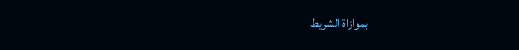بموازاة الشريط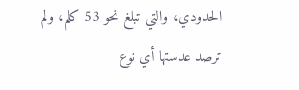الحدودي، والتي تبلغ نحو 53 كلم، ولم ترصد عدستها أي نوع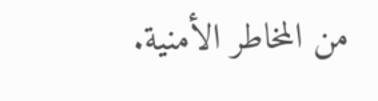من المخاطر الأمنية.